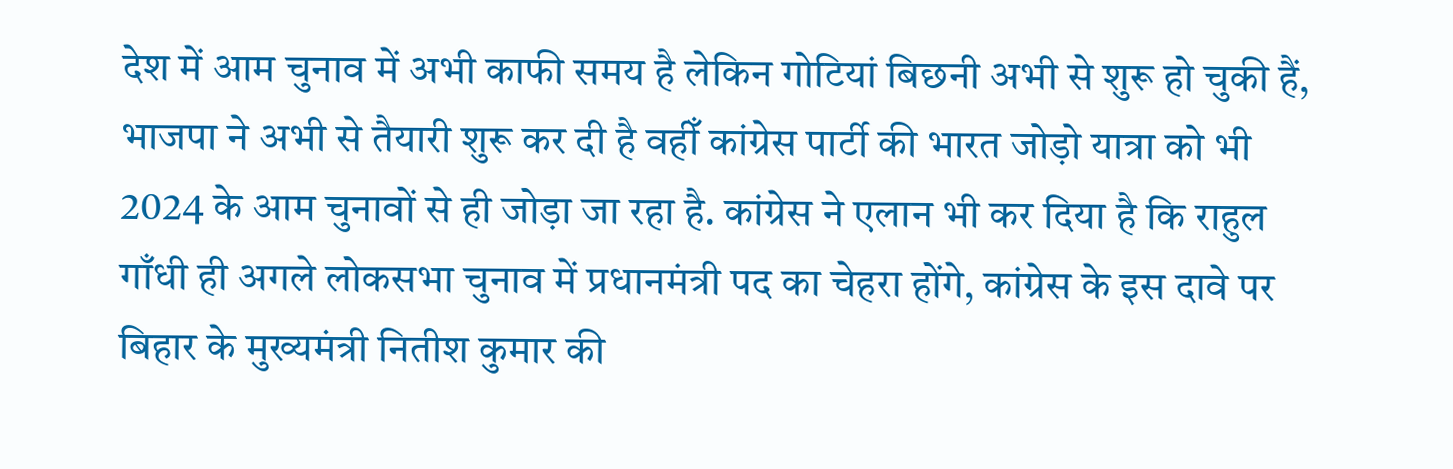देश में आम चुनाव में अभी काफी समय है लेकिन गोटियां बिछनी अभी से शुरू हो चुकी हैं, भाजपा ने अभी से तैयारी शुरू कर दी है वहीँ कांग्रेस पार्टी की भारत जोड़ो यात्रा को भी 2024 के आम चुनावों से ही जोड़ा जा रहा है. कांग्रेस ने एलान भी कर दिया है कि राहुल गाँधी ही अगले लोकसभा चुनाव में प्रधानमंत्री पद का चेहरा होंगे, कांग्रेस के इस दावे पर बिहार के मुख्यमंत्री नितीश कुमार की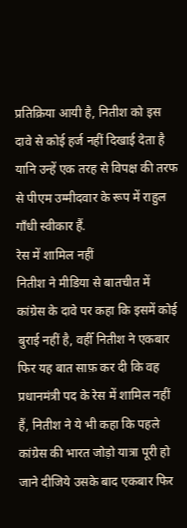प्रतिक्रिया आयी है, नितीश को इस दावे से कोई हर्ज नहीं दिखाई देता है यानि उन्हें एक तरह से विपक्ष की तरफ से पीएम उम्मीदवार के रूप में राहुल गाँधी स्वीकार हैं.
रेस में शामिल नहीं
नितीश ने मीडिया से बातचीत में कांग्रेस के दावे पर कहा कि इसमें कोई बुराई नहीं है, वहीँ नितीश ने एकबार फिर यह बात साफ़ कर दी कि वह प्रधानमंत्री पद के रेस में शामिल नहीं हैं, नितीश ने ये भी कहा कि पहले कांग्रेस की भारत जोड़ो यात्रा पूरी हो जाने दीजिये उसके बाद एकबार फिर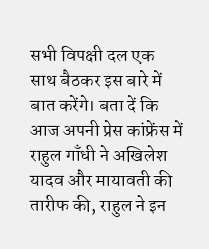सभी विपक्षी दल एक साथ बैठकर इस बारे में बात करेंगे। बता दें कि आज अपनी प्रेस कांफ्रेंस में राहुल गाँधी ने अखिलेश यादव और मायावती की तारीफ की, राहुल ने इन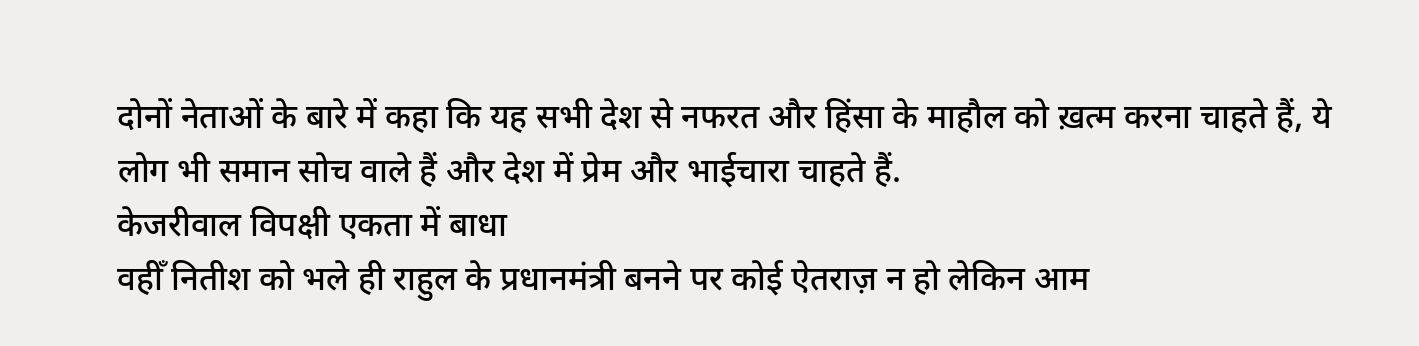दोनों नेताओं के बारे में कहा कि यह सभी देश से नफरत और हिंसा के माहौल को ख़त्म करना चाहते हैं, ये लोग भी समान सोच वाले हैं और देश में प्रेम और भाईचारा चाहते हैं.
केजरीवाल विपक्षी एकता में बाधा
वहीँ नितीश को भले ही राहुल के प्रधानमंत्री बनने पर कोई ऐतराज़ न हो लेकिन आम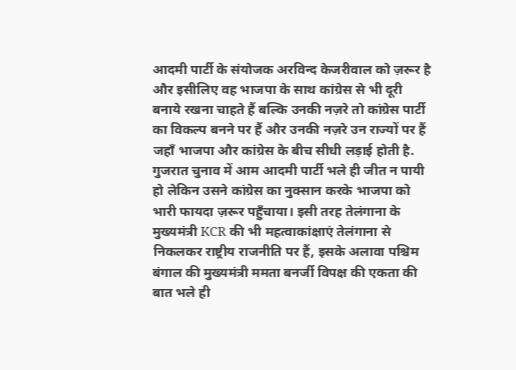आदमी पार्टी के संयोजक अरविन्द केजरीवाल को ज़रूर है और इसीलिए वह भाजपा के साथ कांग्रेस से भी दूरी बनाये रखना चाहते हैं बल्कि उनकी नज़रे तो कांग्रेस पार्टी का विकल्प बनने पर हैं और उनकी नज़रे उन राज्यों पर हैं जहाँ भाजपा और कांग्रेस के बीच सीधी लड़ाई होती है. गुजरात चुनाव में आम आदमी पार्टी भले ही जीत न पायी हो लेकिन उसने कांग्रेस का नुक्सान करके भाजपा को भारी फायदा ज़रूर पहुँचाया। इसी तरह तेलंगाना के मुख्यमंत्री KCR की भी महत्वाकांक्षाएं तेलंगाना से निकलकर राष्ट्रीय राजनीति पर हैं, इसके अलावा पश्चिम बंगाल की मुख्यमंत्री ममता बनर्जी विपक्ष की एकता की बात भले ही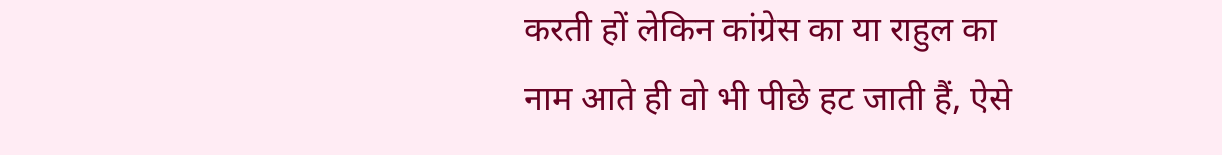करती हों लेकिन कांग्रेस का या राहुल का नाम आते ही वो भी पीछे हट जाती हैं, ऐसे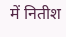में नितीश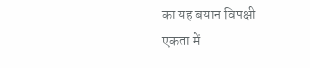का यह बयान विपक्षी एकता में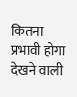कितना प्रभावी होगा देखने वाली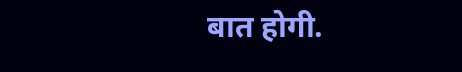बात होगी.